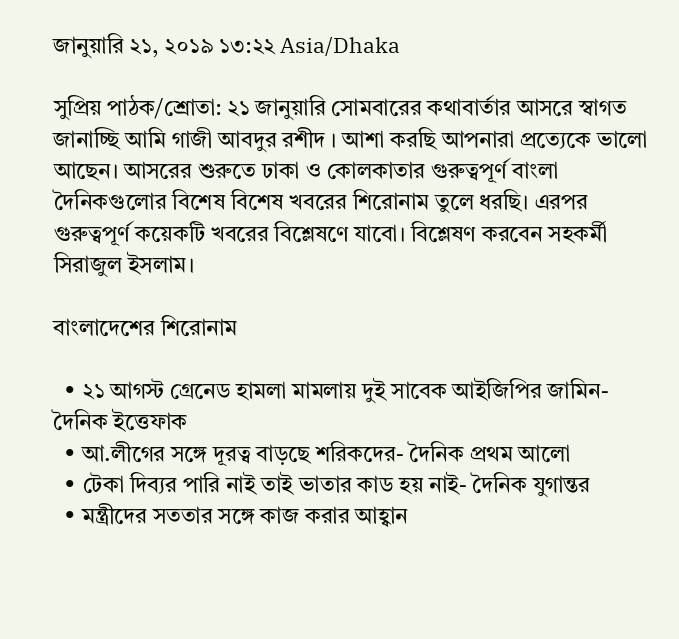জানুয়ারি ২১, ২০১৯ ১৩:২২ Asia/Dhaka

সুপ্রিয় পাঠক/শ্রোতা: ২১ জানুয়ারি সোমবারের কথাবার্তার আসরে স্বাগত জানাচ্ছি আমি গাজী আবদুর রশীদ । আশা করছি আপনারা প্রত্যেকে ভালো আছেন। আসরের শুরুতে ঢাকা ও কোলকাতার গুরুত্বপূর্ণ বাংলা দৈনিকগুলোর বিশেষ বিশেষ খবরের শিরোনাম তুলে ধরছি। এরপর গুরুত্বপূর্ণ কয়েকটি খবরের বিশ্লেষণে যাবো। বিশ্লেষণ করবেন সহকর্মী সিরাজুল ইসলাম।

বাংলাদেশের শিরোনাম

  • ২১ আগস্ট গ্রেনেড হামলা মামলায় দুই সাবেক আইজিপির জামিন-দৈনিক ইত্তেফাক
  • আ.লীগের সঙ্গে দূরত্ব বাড়ছে শরিকদের- দৈনিক প্রথম আলো
  • টেকা দিব্যর পারি নাই তাই ভাতার কাড হয় নাই- দৈনিক যুগান্তর
  • মন্ত্রীদের সততার সঙ্গে কাজ করার আহ্বান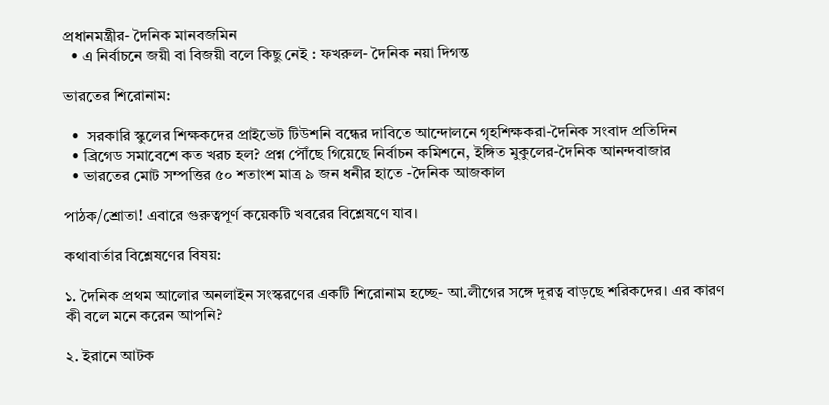প্রধানমন্ত্রীর- দৈনিক মানবজমিন
  • এ নির্বাচনে জয়ী বা বিজয়ী বলে কিছু নেই : ফখরুল- দৈনিক নয়া দিগন্ত

ভারতের শিরোনাম:

  •  সরকারি স্কুলের শিক্ষকদের প্রাইভেট টিউশনি বন্ধের দাবিতে আন্দোলনে গৃহশিক্ষকরা-দৈনিক সংবাদ প্রতিদিন
  • ব্রিগেড সমাবেশে কত খরচ হল? প্রশ্ন পৌঁছে গিয়েছে নির্বাচন কমিশনে, ইঙ্গিত মুকুলের-দৈনিক আনন্দবাজার
  • ভারতের মোট সম্পত্তির ৫০ শতাংশ মাত্র ৯ জন ধনীর হাতে -দৈনিক আজকাল

পাঠক/শ্রোতা! এবারে গুরুত্বপূর্ণ কয়েকটি খবরের বিশ্লেষণে যাব।

কথাবার্তার বিশ্লেষণের বিষয়:

১. দৈনিক প্রথম আলোর অনলাইন সংস্করণের একটি শিরোনাম হচ্ছে- আ.লীগের সঙ্গে দূরত্ব বাড়ছে শরিকদের। এর কারণ কী বলে মনে করেন আপনি?

২. ইরানে আটক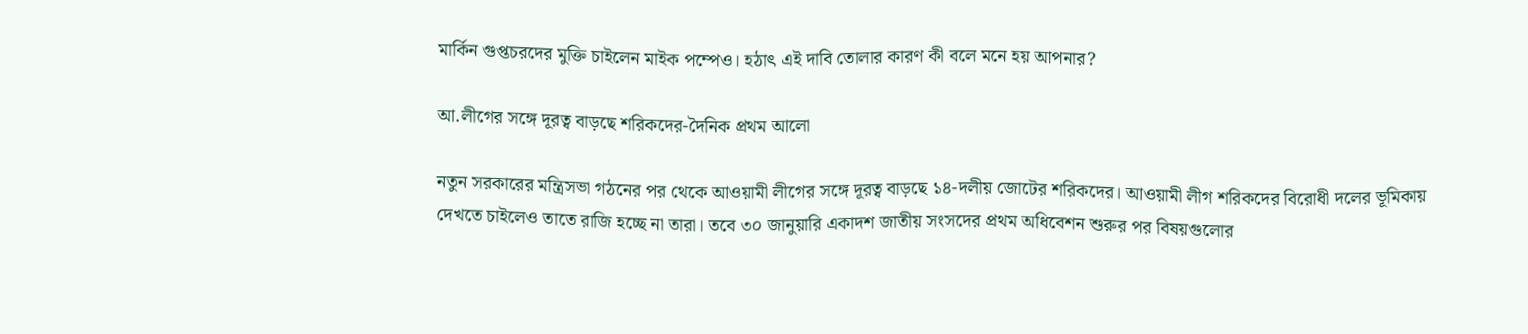মার্কিন গুপ্তচরদের মুক্তি চাইলেন মাইক পম্পেও। হঠাৎ এই দাবি তোলার কারণ কী বলে মনে হয় আপনার?

আ.লীগের সঙ্গে দূরত্ব বাড়ছে শরিকদের-দৈনিক প্রথম আলো

নতুন সরকারের মন্ত্রিসভা গঠনের পর থেকে আওয়ামী লীগের সঙ্গে দূরত্ব বাড়ছে ১৪-দলীয় জোটের শরিকদের। আওয়ামী লীগ শরিকদের বিরোধী দলের ভূমিকায় দেখতে চাইলেও তাতে রাজি হচ্ছে না তারা। তবে ৩০ জানুয়ারি একাদশ জাতীয় সংসদের প্রথম অধিবেশন শুরুর পর বিষয়গুলোর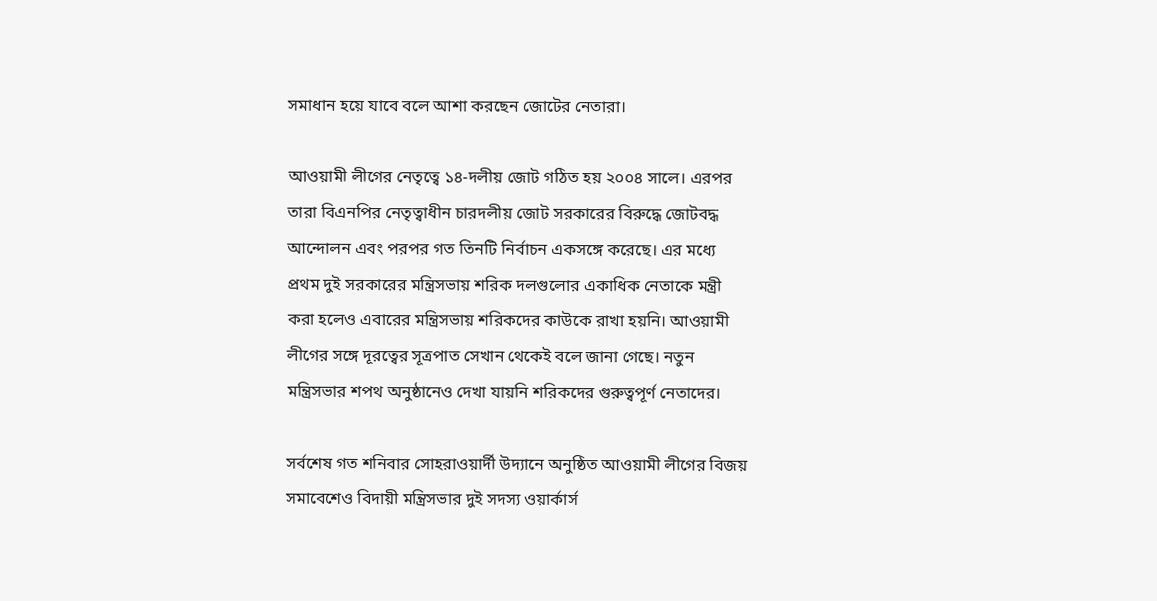সমাধান হয়ে যাবে বলে আশা করছেন জোটের নেতারা।

আওয়ামী লীগের নেতৃত্বে ১৪-দলীয় জোট গঠিত হয় ২০০৪ সালে। এরপর তারা বিএনপির নেতৃত্বাধীন চারদলীয় জোট সরকারের বিরুদ্ধে জোটবদ্ধ আন্দোলন এবং পরপর গত তিনটি নির্বাচন একসঙ্গে করেছে। এর মধ্যে প্রথম দুই সরকারের মন্ত্রিসভায় শরিক দলগুলোর একাধিক নেতাকে মন্ত্রী করা হলেও এবারের মন্ত্রিসভায় শরিকদের কাউকে রাখা হয়নি। আওয়ামী লীগের সঙ্গে দূরত্বের সূত্রপাত সেখান থেকেই বলে জানা গেছে। নতুন মন্ত্রিসভার শপথ অনুষ্ঠানেও দেখা যায়নি শরিকদের গুরুত্বপূর্ণ নেতাদের।

সর্বশেষ গত শনিবার সোহরাওয়ার্দী উদ্যানে অনুষ্ঠিত আওয়ামী লীগের বিজয় সমাবেশেও বিদায়ী মন্ত্রিসভার দুই সদস্য ওয়ার্কার্স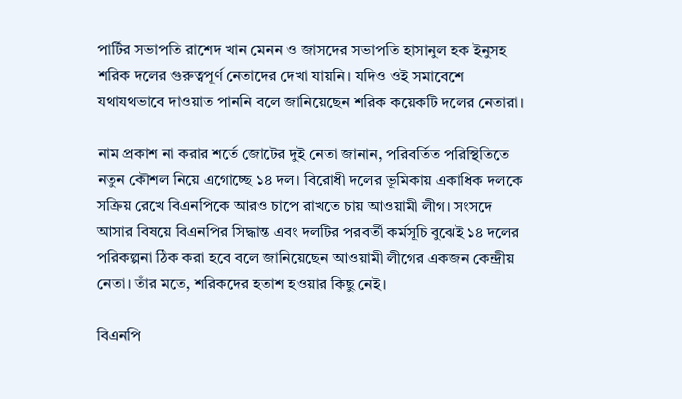পার্টির সভাপতি রাশেদ খান মেনন ও জাসদের সভাপতি হাসানুল হক ইনুসহ শরিক দলের গুরুত্বপূর্ণ নেতাদের দেখা যায়নি। যদিও ওই সমাবেশে যথাযথভাবে দাওয়াত পাননি বলে জানিয়েছেন শরিক কয়েকটি দলের নেতারা।

নাম প্রকাশ না করার শর্তে জোটের দুই নেতা জানান, পরিবর্তিত পরিস্থিতিতে নতুন কৌশল নিয়ে এগোচ্ছে ১৪ দল। বিরোধী দলের ভূমিকায় একাধিক দলকে সক্রিয় রেখে বিএনপিকে আরও চাপে রাখতে চায় আওয়ামী লীগ। সংসদে আসার বিষয়ে বিএনপির সিদ্ধান্ত এবং দলটির পরবর্তী কর্মসূচি বুঝেই ১৪ দলের পরিকল্পনা ঠিক করা হবে বলে জানিয়েছেন আওয়ামী লীগের একজন কেন্দ্রীয় নেতা। তাঁর মতে, শরিকদের হতাশ হওয়ার কিছু নেই।

বিএনপি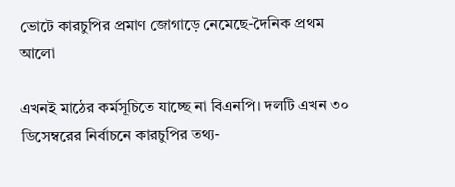ভোটে কারচুপির প্রমাণ জোগাড়ে নেমেছে-দৈনিক প্রথম আলো

এখনই মাঠের কর্মসূচিতে যাচ্ছে না বিএনপি। দলটি এখন ৩০ ডিসেম্বরের নির্বাচনে কারচুপির তথ্য-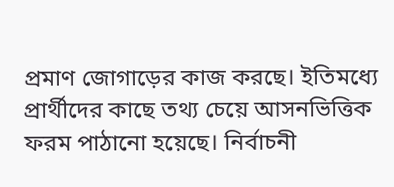প্রমাণ জোগাড়ের কাজ করছে। ইতিমধ্যে প্রার্থীদের কাছে তথ্য চেয়ে আসনভিত্তিক ফরম পাঠানো হয়েছে। নির্বাচনী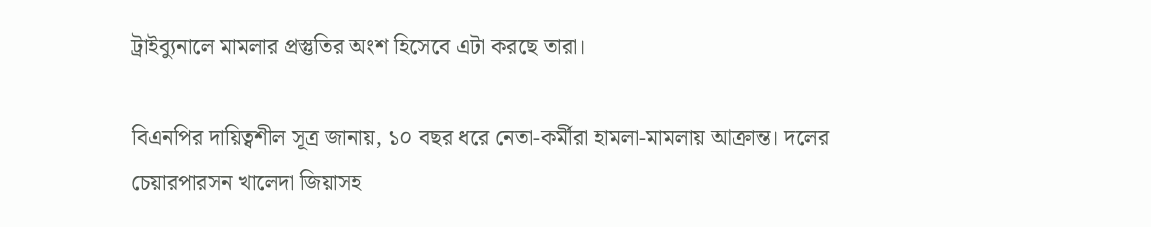ট্রাইব্যুনালে মামলার প্রস্তুতির অংশ হিসেবে এটা করছে তারা।

বিএনপির দায়িত্বশীল সূত্র জানায়, ১০ বছর ধরে নেতা-কর্মীরা হামলা-মামলায় আক্রান্ত। দলের চেয়ারপারসন খালেদা জিয়াসহ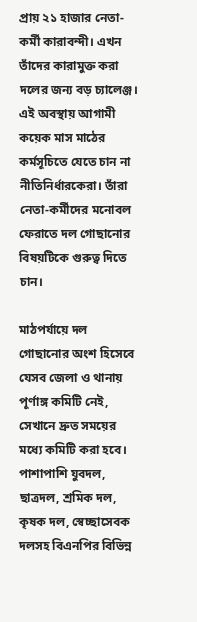প্রায় ২১ হাজার নেতা-কর্মী কারাবন্দী। এখন তাঁদের কারামুক্ত করা দলের জন্য বড় চ্যালেঞ্জ। এই অবস্থায় আগামী কয়েক মাস মাঠের কর্মসূচিতে যেতে চান না নীতিনির্ধারকেরা। তাঁরা নেতা-কর্মীদের মনোবল ফেরাতে দল গোছানোর বিষয়টিকে গুরুত্ব দিতে চান।

মাঠপর্যায়ে দল গোছানোর অংশ হিসেবে যেসব জেলা ও থানায় পূর্ণাঙ্গ কমিটি নেই, সেখানে দ্রুত সময়ের মধ্যে কমিটি করা হবে। পাশাপাশি যুবদল, ছাত্রদল, শ্রমিক দল, কৃষক দল, স্বেচ্ছাসেবক দলসহ বিএনপির বিভিন্ন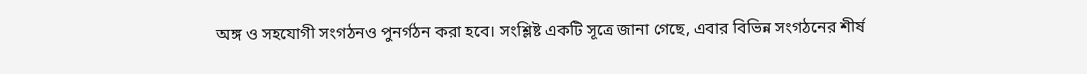অঙ্গ ও সহযোগী সংগঠনও পুনর্গঠন করা হবে। সংশ্লিষ্ট একটি সূত্রে জানা গেছে, এবার বিভিন্ন সংগঠনের শীর্ষ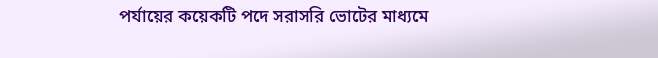পর্যায়ের কয়েকটি পদে সরাসরি ভোটের মাধ্যমে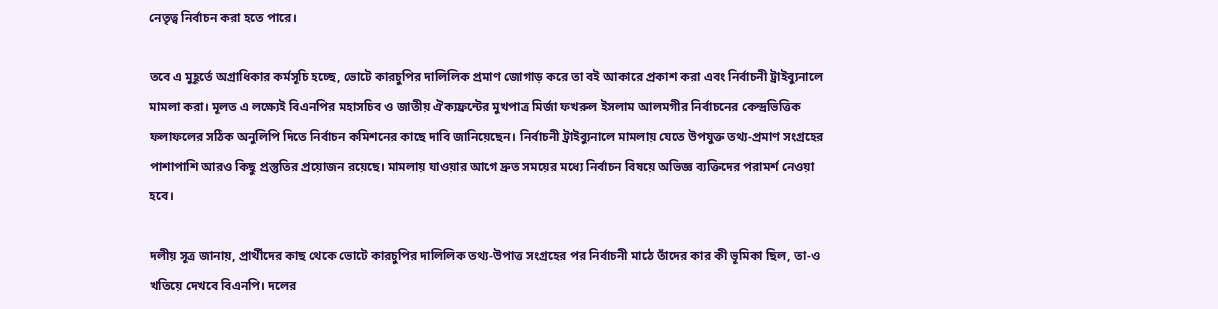নেতৃত্ব নির্বাচন করা হতে পারে।

তবে এ মুহূর্তে অগ্রাধিকার কর্মসূচি হচ্ছে, ভোটে কারচুপির দালিলিক প্রমাণ জোগাড় করে তা বই আকারে প্রকাশ করা এবং নির্বাচনী ট্রাইব্যুনালে মামলা করা। মূলত এ লক্ষ্যেই বিএনপির মহাসচিব ও জাতীয় ঐক্যফ্রন্টের মুখপাত্র মির্জা ফখরুল ইসলাম আলমগীর নির্বাচনের কেন্দ্রভিত্তিক ফলাফলের সঠিক অনুলিপি দিতে নির্বাচন কমিশনের কাছে দাবি জানিয়েছেন। নির্বাচনী ট্রাইব্যুনালে মামলায় যেতে উপযুক্ত তথ্য-প্রমাণ সংগ্রহের পাশাপাশি আরও কিছু প্রস্তুতির প্রয়োজন রয়েছে। মামলায় যাওয়ার আগে দ্রুত সময়ের মধ্যে নির্বাচন বিষয়ে অভিজ্ঞ ব্যক্তিদের পরামর্শ নেওয়া হবে।

দলীয় সূত্র জানায়, প্রার্থীদের কাছ থেকে ভোটে কারচুপির দালিলিক তথ্য-উপাত্ত সংগ্রহের পর নির্বাচনী মাঠে তাঁদের কার কী ভূমিকা ছিল, তা-ও খতিয়ে দেখবে বিএনপি। দলের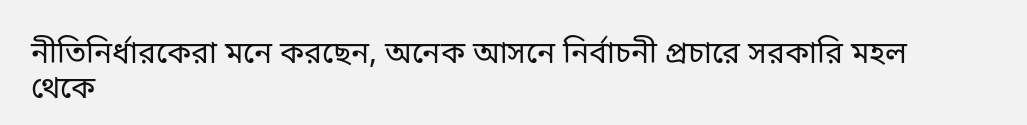নীতিনির্ধারকেরা মনে করছেন, অনেক আসনে নির্বাচনী প্রচারে সরকারি মহল থেকে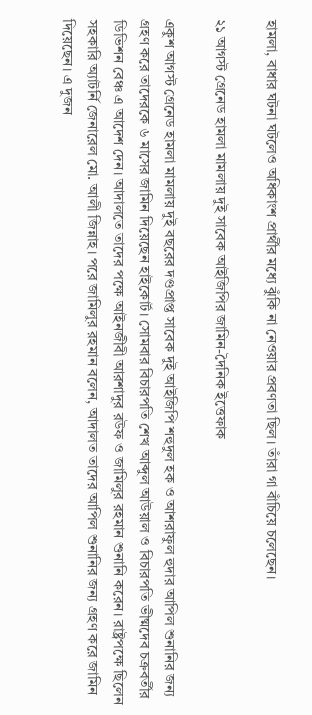হামলা, বাধার ঘটনা ঘটলেও অধিকাংশ প্রার্থীর মধ্যে ঝুঁকি না নেওয়ার প্রবণতা ছিল। তাঁরা গা বাঁচিয়ে চলেছেন।

২১ আগস্ট গ্রেনেড হামলা মামলায় দুই সাবেক আইজিপির জামিন-দৈনিক ইত্তেফাক

একুশ আগস্ট গ্রেনেড হামলা মামলায় দুই বছরের দণ্ডপ্রাপ্ত সাবেক দুই আইজিপি শহুদুল হক ও আশরাফুল হুদার আপিল শুনানির জন্য গ্রহণ করে তাদেরকে ৬ মাসের জামিন দিয়েছেন হাইকোর্ট। সোমবার বিচারপতি শেখ আব্দুল আউয়াল ও বিচারপতি ভীষ্মদেব চক্রবর্তীর ডিভিশন বেঞ্চ এ আদেশ দেন। আদালতে তাদের পক্ষে আইনজীবী আরশাদুর রউফ ও জামিলুর রহমান শুনানি করেন। রাষ্ট্রপক্ষে ছিলেন সহকারি অ্যাটর্নি জেনারেল মো. আলী জিন্নাহ। পরে জামিলুর রহমান বলেন, আদালত তাদের আপিল শুনানির জন্য গ্রহণ করে জামিন দিয়েছেন। এ দুজন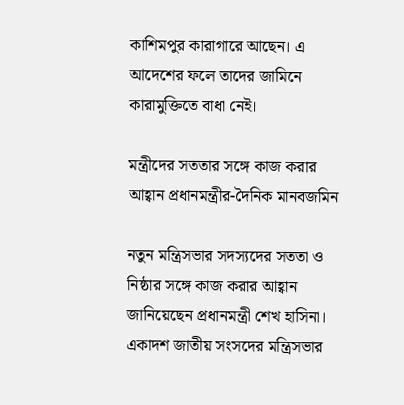কাশিমপুর কারাগারে আছেন। এ আদেশের ফলে তাদের জামিনে কারামুক্তিতে বাধা নেই।

মন্ত্রীদের সততার সঙ্গে কাজ করার আহ্বান প্রধানমন্ত্রীর-দৈনিক মানবজমিন

নতুন মন্ত্রিসভার সদস্যদের সততা ও নিষ্ঠার সঙ্গে কাজ করার আহ্বান জানিয়েছেন প্রধানমন্ত্রী শেখ হাসিনা। একাদশ জাতীয় সংসদের মন্ত্রিসভার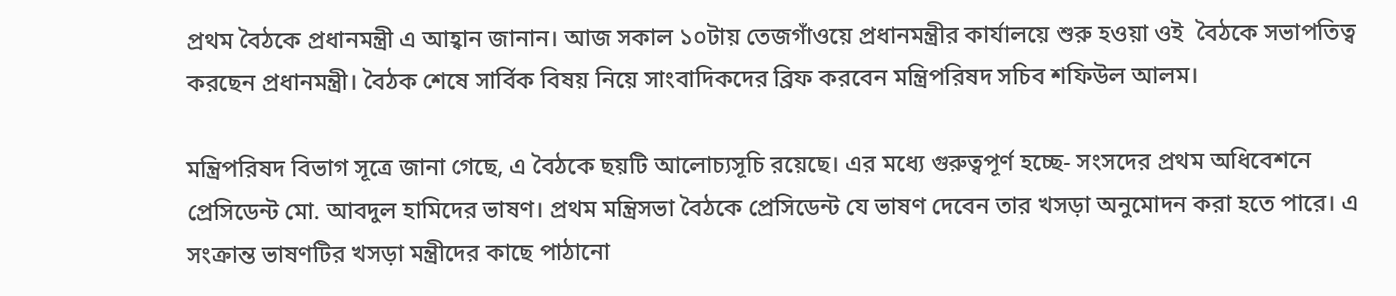প্রথম বৈঠকে প্রধানমন্ত্রী এ আহ্বান জানান। আজ সকাল ১০টায় তেজগাঁওয়ে প্রধানমন্ত্রীর কার্যালয়ে শুরু হওয়া ওই  বৈঠকে সভাপতিত্ব করছেন প্রধানমন্ত্রী। বৈঠক শেষে সার্বিক বিষয় নিয়ে সাংবাদিকদের ব্রিফ করবেন মন্ত্রিপরিষদ সচিব শফিউল আলম।

মন্ত্রিপরিষদ বিভাগ সূত্রে জানা গেছে, এ বৈঠকে ছয়টি আলোচ্যসূচি রয়েছে। এর মধ্যে গুরুত্বপূর্ণ হচ্ছে- সংসদের প্রথম অধিবেশনে প্রেসিডেন্ট মো. আবদুল হামিদের ভাষণ। প্রথম মন্ত্রিসভা বৈঠকে প্রেসিডেন্ট যে ভাষণ দেবেন তার খসড়া অনুমোদন করা হতে পারে। এ সংক্রান্ত ভাষণটির খসড়া মন্ত্রীদের কাছে পাঠানো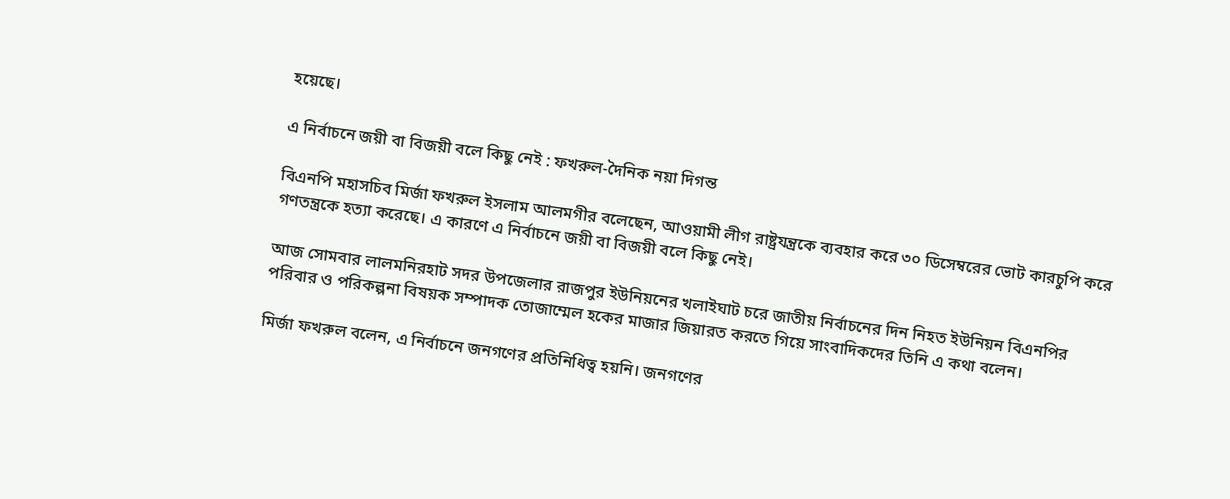হয়েছে।

এ নির্বাচনে জয়ী বা বিজয়ী বলে কিছু নেই : ফখরুল-দৈনিক নয়া দিগন্ত

বিএনপি মহাসচিব মির্জা ফখরুল ইসলাম আলমগীর বলেছেন, আওয়ামী লীগ রাষ্ট্রযন্ত্রকে ব্যবহার করে ৩০ ডিসেম্বরের ভোট কারচুপি করে গণতন্ত্রকে হত্যা করেছে। এ কারণে এ নির্বাচনে জয়ী বা বিজয়ী বলে কিছু নেই।

আজ সোমবার লালমনিরহাট সদর উপজেলার রাজপুর ইউনিয়নের খলাইঘাট চরে জাতীয় নির্বাচনের দিন নিহত ইউনিয়ন বিএনপির পরিবার ও পরিকল্পনা বিষয়ক সম্পাদক তোজাম্মেল হকের মাজার জিয়ারত করতে গিয়ে সাংবাদিকদের তিনি এ কথা বলেন।

মির্জা ফখরুল বলেন, এ নির্বাচনে জনগণের প্রতিনিধিত্ব হয়নি। জনগণের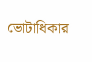ভোটাধিকার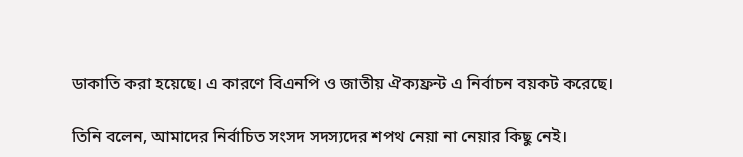ডাকাতি করা হয়েছে। এ কারণে বিএনপি ও জাতীয় ঐক্যফ্রন্ট এ নির্বাচন বয়কট করেছে।

তিনি বলেন, আমাদের নির্বাচিত সংসদ সদস্যদের শপথ নেয়া না নেয়ার কিছু নেই।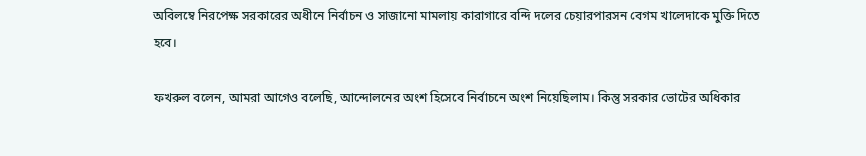অবিলম্বে নিরপেক্ষ সরকারের অধীনে নির্বাচন ও সাজানো মামলায় কারাগারে বন্দি দলের চেয়ারপারসন বেগম খালেদাকে মুক্তি দিতে হবে।

ফখরুল বলেন, আমরা আগেও বলেছি, আন্দোলনের অংশ হিসেবে নির্বাচনে অংশ নিয়েছিলাম। কিন্তু সরকার ভোটের অধিকার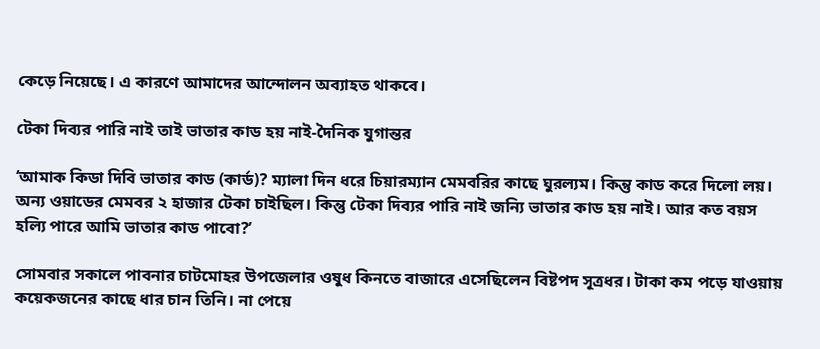কেড়ে নিয়েছে। এ কারণে আমাদের আন্দোলন অব্যাহত থাকবে।

টেকা দিব্যর পারি নাই তাই ভাতার কাড হয় নাই-দৈনিক যুগান্তর

‘আমাক কিডা দিবি ভাতার কাড (কার্ড)? ম্যালা দিন ধরে চিয়ারম্যান মেমবরির কাছে ঘুরল্যম। কিন্তু কাড করে দিলো লয়। অন্য ওয়াডের মেমবর ২ হাজার টেকা চাইছিল। কিন্তু টেকা দিব্যর পারি নাই জন্যি ভাতার কাড হয় নাই। আর কত বয়স হল্যি পারে আমি ভাতার কাড পাবো?’

সোমবার সকালে পাবনার চাটমোহর উপজেলার ওষুধ কিনতে বাজারে এসেছিলেন বিষ্টপদ সূত্রধর। টাকা কম পড়ে যাওয়ায় কয়েকজনের কাছে ধার চান তিনি। না পেয়ে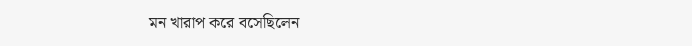মন খারাপ করে বসেছিলেন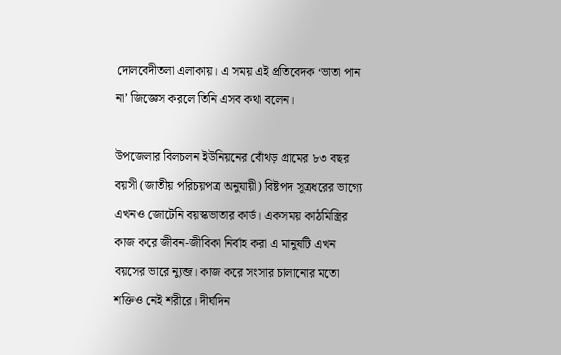দোলবেদীতলা এলাকায়। এ সময় এই প্রতিবেদক ‘ভাতা পান না’ জিজ্ঞেস করলে তিনি এসব কথা বলেন।

উপজেলার বিলচলন ইউনিয়নের বোঁথড় গ্রামের ৮৩ বছর বয়সী (জাতীয় পরিচয়পত্র অনুযায়ী) বিষ্টপদ সূত্রধরের ভাগ্যে এখনও জোটেনি বয়স্কভাতার কার্ড। একসময় কাঠমিস্ত্রির কাজ করে জীবন-জীবিকা নির্বাহ করা এ মানুষটি এখন বয়সের ভারে ন্যুব্জ। কাজ করে সংসার চালানোর মতো শক্তিও নেই শরীরে। দীর্ঘদিন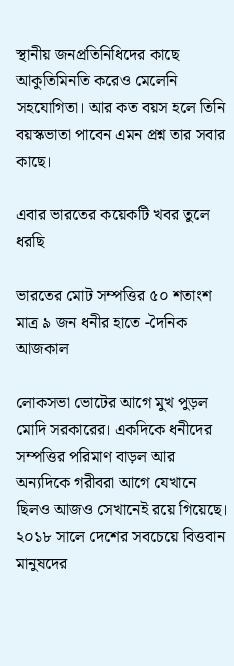স্থানীয় জনপ্রতিনিধিদের কাছে আকুতিমিনতি করেও মেলেনি সহযোগিতা। আর কত বয়স হলে তিনি বয়স্কভাতা পাবেন এমন প্রশ্ন তার সবার কাছে।

এবার ভারতের কয়েকটি খবর তুলে ধরছি

ভারতের মোট সম্পত্তির ৫০ শতাংশ মাত্র ৯ জন ধনীর হাতে -দৈনিক আজকাল

লোকসভা ভোটের আগে মুখ পুড়ল মোদি সরকারের। একদিকে ধনীদের সম্পত্তির পরিমাণ বাড়ল আর অন্যদিকে গরীবরা আগে যেখানে ছিলও আজও সেখানেই রয়ে গিয়েছে। ২০১৮ সালে দেশের সবচেয়ে বিত্তবান মানুষদের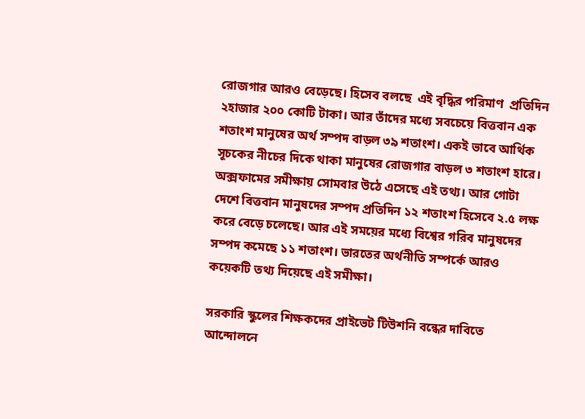রোজগার আরও বেড়েছে। হিসেব বলছে  এই বৃদ্ধির পরিমাণ  প্রতিদিন ২হাজার ২০০ কোটি টাকা। আর তাঁদের মধ্যে সবচেয়ে বিত্তবান এক শতাংশ মানুষের অর্থ সম্পদ বাড়ল ৩৯ শতাংশ। একই ভাবে আর্থিক সূচকের নীচের দিকে থাকা মানুষের রোজগার বাড়ল ৩ শতাংশ হারে। অক্সফামের সমীক্ষায় সোমবার উঠে এসেছে এই তথ্য। আর গোটা দেশে বিত্তবান মানুষদের সম্পদ প্রতিদিন ১২ শতাংশ হিসেবে ২.৫ লক্ষ করে বেড়ে চলেছে। আর এই সময়ের মধ্যে বিশ্বের গরিব মানুষদের সম্পদ কমেছে ১১ শতাংশ। ভারতের অর্থনীতি সম্পর্কে আরও কয়েকটি তথ্য দিয়েছে এই সমীক্ষা।

সরকারি স্কুলের শিক্ষকদের প্রাইভেট টিউশনি বন্ধের দাবিতে আন্দোলনে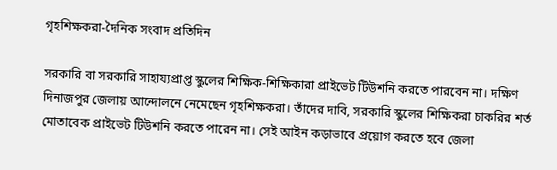গৃহশিক্ষকরা-দৈনিক সংবাদ প্রতিদিন

সরকারি বা সরকারি সাহায্যপ্রাপ্ত স্কুলের শিক্ষিক-শিক্ষিকারা প্রাইভেট টিউশনি করতে পারবেন না। দক্ষিণ দিনাজপুর জেলায় আন্দোলনে নেমেছেন গৃহশিক্ষকরা। তাঁদের দাবি, সরকারি স্কুলের শিক্ষিকরা চাকরির শর্ত মোতাবেক প্রাইভেট টিউশনি করতে পারেন না। সেই আইন কড়াভাবে প্রয়োগ করতে হবে জেলা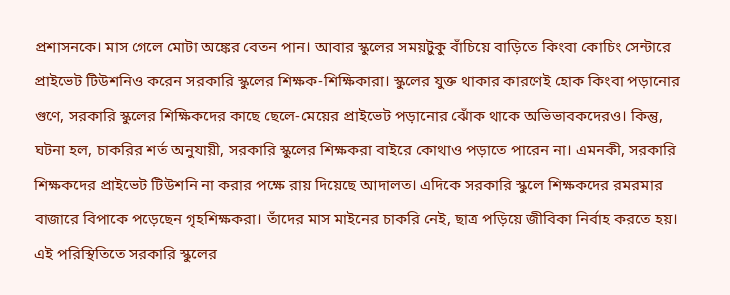প্রশাসনকে। মাস গেলে মোটা অঙ্কের বেতন পান। আবার স্কুলের সময়টুকু বাঁচিয়ে বাড়িতে কিংবা কোচিং সেন্টারে প্রাইভেট টিউশনিও করেন সরকারি স্কুলের শিক্ষক-শিক্ষিকারা। স্কুলের যুক্ত থাকার কারণেই হোক কিংবা পড়ানোর গুণে, সরকারি স্কুলের শিক্ষিকদের কাছে ছেলে-মেয়ের প্রাইভেট পড়ানোর ঝোঁক থাকে অভিভাবকদেরও। কিন্তু, ঘটনা হল, চাকরির শর্ত অনুযায়ী, সরকারি স্কুলের শিক্ষকরা বাইরে কোথাও পড়াতে পারেন না। এমনকী, সরকারি শিক্ষকদের প্রাইভেট টিউশনি না করার পক্ষে রায় দিয়েছে আদালত। এদিকে সরকারি স্কুলে শিক্ষকদের রমরমার বাজারে বিপাকে পড়েছেন গৃহশিক্ষকরা। তাঁদের মাস মাইনের চাকরি নেই, ছাত্র পড়িয়ে জীবিকা নির্বাহ করতে হয়। এই পরিস্থিতিতে সরকারি স্কুলের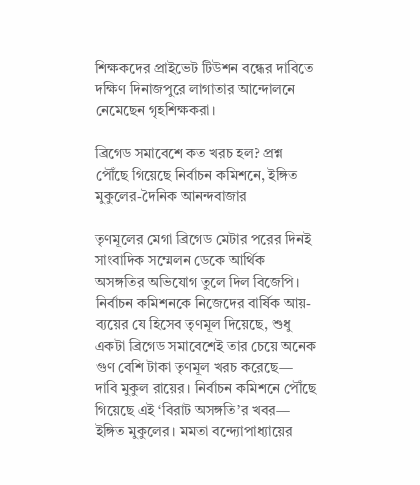শিক্ষকদের প্রাইভেট টিউশন বন্ধের দাবিতে দক্ষিণ দিনাজপুরে লাগাতার আন্দোলনে নেমেছেন গৃহশিক্ষকরা।

ব্রিগেড সমাবেশে কত খরচ হল? প্রশ্ন পৌঁছে গিয়েছে নির্বাচন কমিশনে, ইঙ্গিত মুকুলের-দৈনিক আনন্দবাজার

তৃণমূলের মেগা ব্রিগেড মেটার পরের দিনই সাংবাদিক সম্মেলন ডেকে আর্থিক অসঙ্গতির অভিযোগ তুলে দিল বিজেপি। নির্বাচন কমিশনকে নিজেদের বার্ষিক আয়-ব্যয়ের যে হিসেব তৃণমূল দিয়েছে, শুধু একটা ব্রিগেড সমাবেশেই তার চেয়ে অনেক গুণ বেশি টাকা তৃণমূল খরচ করেছে— দাবি মুকুল রায়ের। নির্বাচন কমিশনে পৌঁছে গিয়েছে এই ‘বিরাট অসঙ্গতি’র খবর— ইঙ্গিত মুকুলের। মমতা বন্দ্যোপাধ্যায়ের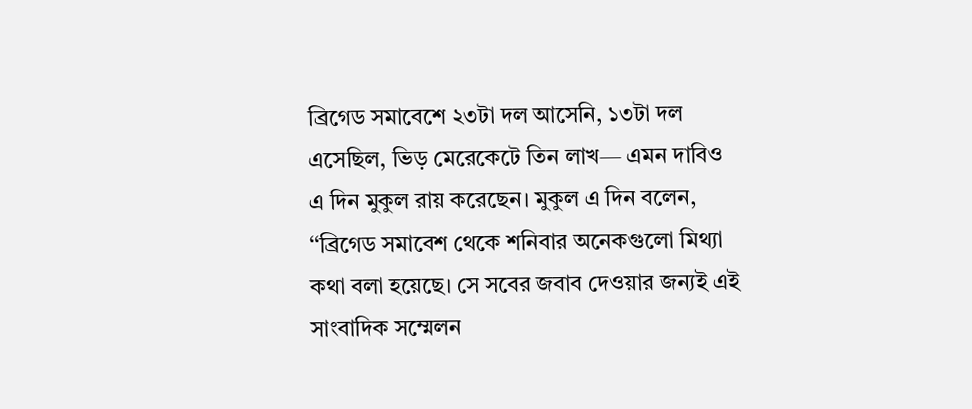ব্রিগেড সমাবেশে ২৩টা দল আসেনি, ১৩টা দল এসেছিল, ভিড় মেরেকেটে তিন লাখ— এমন দাবিও এ দিন মুকুল রায় করেছেন। মুকুল এ দিন বলেন, ‘‘ব্রিগেড সমাবেশ থেকে শনিবার অনেকগুলো মিথ্যা কথা বলা হয়েছে। সে সবের জবাব দেওয়ার জন্যই এই সাংবাদিক সম্মেলন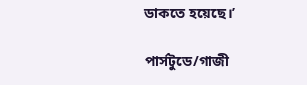ডাকতে হয়েছে।’

পার্সটুডে/গাজী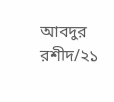আবদুর রশীদ/২১